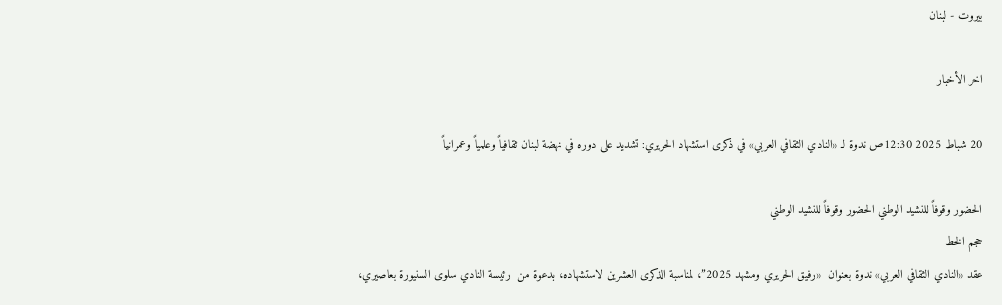بيروت - لبنان

اخر الأخبار

20 شباط 2025 12:30ص ندوة لـ «النادي الثقافي العربي» في ذكرى استشهاد الحريري: تشديد على دوره في نهضة لبنان ثقافياً وعلمياً وعمرانياً

الحضور وقوفاً للنشيد الوطني الحضور وقوفاً للنشيد الوطني
حجم الخط
عقد «النادي الثقافي العربي» ندوة بعنوان  «رفيق الحريري ومشهد 2025”، لمناسبة الذكرى العشرين لاستشهاده، بدعوة من  رئيسة النادي سلوى السنيورة بعاصيري،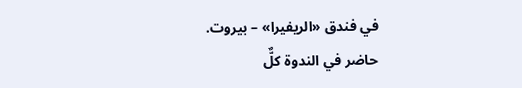في فندق «الريفيرا» – بيروت.
حاضر في الندوة كلٌّ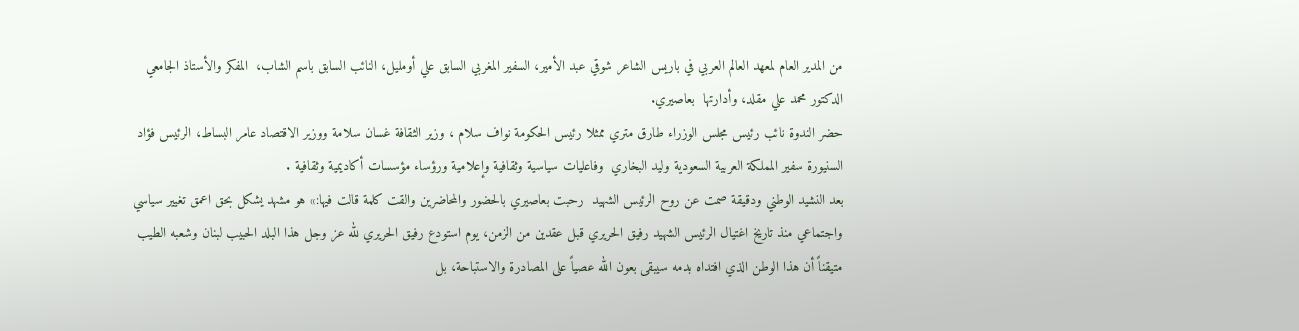من المدير العام لمعهد العالم العربي في باريس الشاعر شوقي عبد الأمير، السفير المغربي السابق علي أومليل، النائب السابق باسم الشاب،  المفكر والأستاذ الجامعي الدكتور محمد علي مقلد، وأدارتها  بعاصيري.
حضر الندوة نائب رئيس مجلس الوزراء طارق متري ممثلا رئيس الحكومة نواف سلام ، وزير الثقافة غسان سلامة ووزير الاقتصاد عامر البساط، الرئيس فؤاد السنيورة سفير المملكة العربية السعودية وليد البخاري  وفاعليات سياسية وثقافية وإعلامية ورؤساء مؤسسات أكاديمية وثقافية .
بعد النشيد الوطني ودقيقة صمت عن روح الرئيس الشهيد  رحبت بعاصيري بالحضور والمحاضرين والقت كلمة قالت فيها:» هو مشهد يشكل بحق اعمق تغيير سياسي واجتماعي منذ تاريخ اغتيال الرئيس الشهيد رفيق الحريري قبل عقدين من الزمن، يوم استودع رفيق الحريري لله عز وجل هذا البلد الحبيب لبنان وشعبه الطيب متيقناً أن هذا الوطن الذي افتداه بدمه سيبقى بعون الله عصياً على المصادرة والاستباحة، بل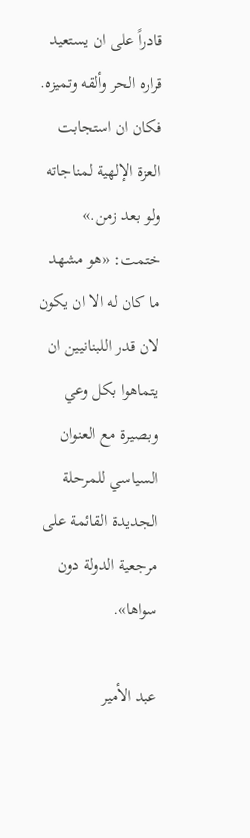قادراً على ان يستعيد قراره الحر وألقه وتميزه.  فكان ان استجابت العزة الإلهية لمناجاته ولو بعد زمن.»
ختمت: «هو مشهد ما كان له الا ان يكون لان قدر اللبنانيين ان يتماهوا بكل وعي وبصيرة مع العنوان السياسي للمرحلة الجديدة القائمة على مرجعية الدولة دون سواها».

عبد الأمير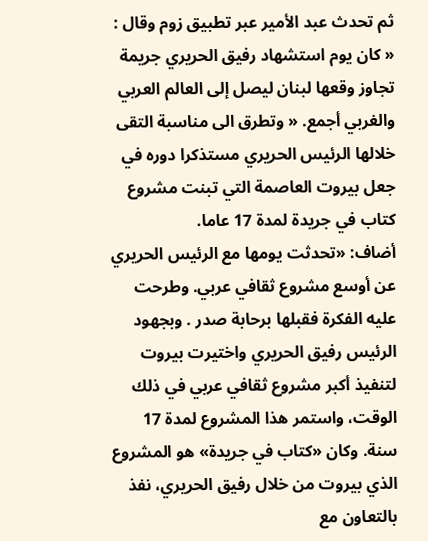ثم تحدث عبد الأمير عبر تطبيق زوم وقال : « كان يوم استشهاد رفيق الحريري جريمة  تجاوز وقعها لبنان ليصل إلى العالم العربي والغربي أجمع. « وتطرق الى مناسبة التقى خلالها الرئيس الحريري مستذكرا دوره في جعل بيروت العاصمة التي تبنت مشروع كتاب في جريدة لمدة 17 عاما.
أضاف: «تحدثت يومها مع الرئيس الحريري عن أوسع مشروع ثقافي عربي. وطرحت عليه الفكرة فقبلها برحابة صدر . وبجهود الرئيس رفيق الحريري واختيرت بيروت لتنفيذ أكبر مشروع ثقافي عربي في ذلك الوقت، واستمر هذا المشروع لمدة 17 سنة. وكان «كتاب في جريدة» هو المشروع الذي بيروت من خلال رفيق الحريري، نفذ بالتعاون مع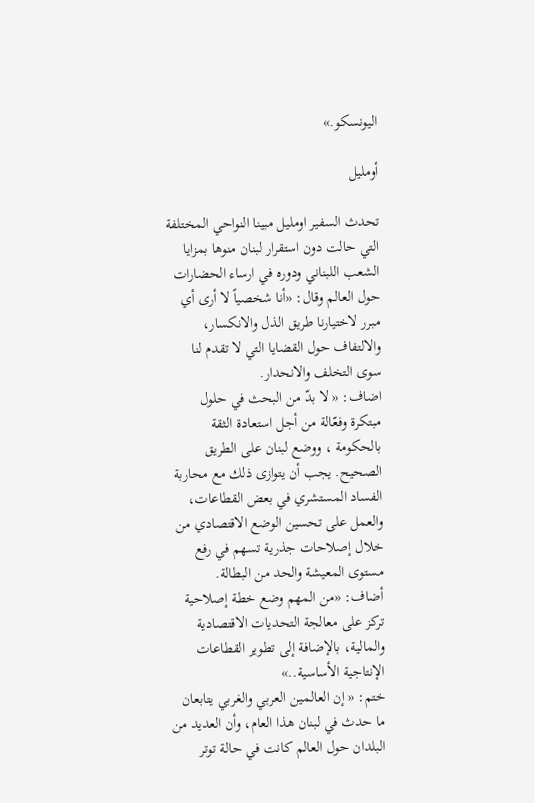اليونسكو.»

أومليل

تحدث السفير اومليل مبينا النواحي المختلفة التي حالت دون استقرار لبنان منوها بمزايا الشعب اللبناني ودوره في ارساء الحضارات حول العالم وقال: «أنا شخصياً لا أرى أي مبرر لاختيارنا طريق الذل والانكسار، والالتفاف حول القضايا التي لا تقدم لنا سوى التخلف والانحدار.
اضاف: « لا بدّ من البحث في حلول مبتكرة وفعّالة من أجل استعادة الثقة بالحكومة ، ووضع لبنان على الطريق الصحيح. يجب أن يتوازى ذلك مع محاربة الفساد المستشري في بعض القطاعات، والعمل على تحسين الوضع الاقتصادي من خلال إصلاحات جذرية تسهم في رفع مستوى المعيشة والحد من البطالة.
أضاف: «من المهم وضع خطة إصلاحية تركز على معالجة التحديات الاقتصادية والمالية، بالإضافة إلى تطوير القطاعات الإنتاجية الأساسية..»
ختم: « إن العالمين العربي والغربي يتابعان ما حدث في لبنان هذا العام، وأن العديد من البلدان حول العالم كانت في حالة توتر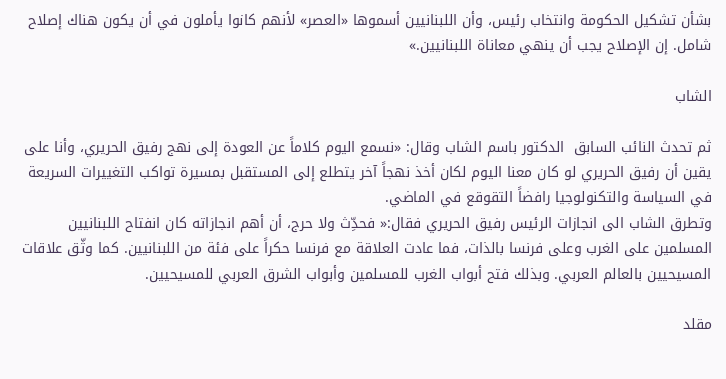بشأن تشكيل الحكومة وانتخاب رئيس، وأن اللبنانيين أسموها «العصر» لأنهم كانوا يأملون في أن يكون هناك إصلاح شامل. إن الإصلاح يجب أن ينهي معاناة اللبنانيين.»

الشاب

ثم تحدث النائب السابق  الدكتور باسم الشاب وقال: «نسمع اليوم كلاماً عن العودة إلى نهج رفيق الحريري، وأنا على يقين أن رفيق الحريري لو كان معنا اليوم لكان أخذ نهجاً آخر يتطلع إلى المستقبل بمسيرة تواكب التغييرات السريعة في السياسة والتكنولوجيا رافضاً التقوقع في الماضي.
وتطرق الشاب الى انجازات الرئيس رفيق الحريري فقال:« فحدِّث ولا حرج، أن أهم انجازاته كان انفتاح اللبنانيين المسلمين على الغرب وعلى فرنسا بالذات، فما عادت العلاقة مع فرنسا حكراً على فئة من اللبنانيين. كما وثّق علاقات المسيحيين بالعالم العربي. وبذلك فتح أبواب الغرب للمسلمين وأبواب الشرق العربي للمسيحيين.

مقلد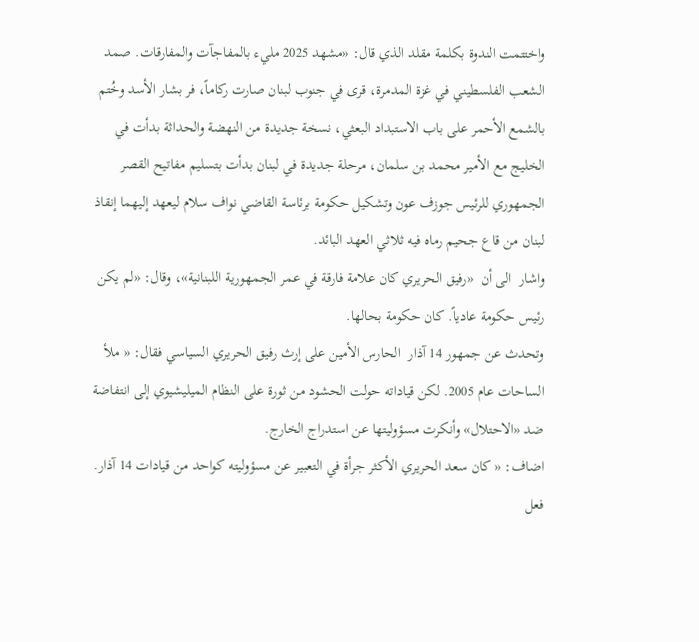واختتمت الندوة بكلمة مقلد الذي قال: «مشهد 2025 مليء بالمفاجآت والمفارقات. صمد الشعب الفلسطيني في غزة المدمرة، قرى في جنوب لبنان صارت ركاماً، فر بشار الأسد وخُتم بالشمع الأحمر على باب الاستبداد البعثي، نسخة جديدة من النهضة والحداثة بدأت في الخليج مع الأمير محمد بن سلمان، مرحلة جديدة في لبنان بدأت بتسليم مفاتيح القصر الجمهوري للرئيس جوزف عون وتشكيل حكومة برئاسة القاضي نواف سلام ليعهد إليهما إنقاذ لبنان من قاع جحيم رماه فيه ثلاثي العهد البائد.
واشار  الى أن  «رفيق الحريري كان علامة فارقة في عمر الجمهورية اللبنانية»، وقال: «لم يكن رئيس حكومة عادياً. كان حكومة بحالها.
وتحدث عن جمهور 14 آذار  الحارس الأمين على إرث رفيق الحريري السياسي فقال: « ملأ الساحات عام 2005. لكن قياداته حولت الحشود من ثورة على النظام الميليشيوي إلى انتفاضة ضد «الاحتلال» وأنكرت مسؤوليتها عن استدراج الخارج.
اضاف: « كان سعد الحريري الأكثر جرأة في التعبير عن مسؤوليته كواحد من قيادات 14 آذار. فعل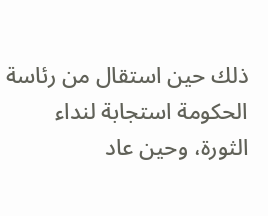ذلك حين استقال من رئاسة الحكومة استجابة لنداء الثورة، وحين عاد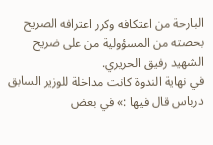البارحة من اعتكافه وكرر اعترافه الصريح بحصته من المسؤولية من على ضريح الشهيد رفيق الحريري.
في نهاية الندوة كانت مداخلة للوزير السابق درباس قال فيها :» في بعض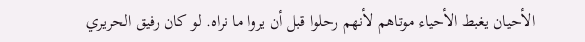الأحيان يغبط الأحياء موتاهم لأنهم رحلوا قبل أن يروا ما نراه. لو كان رفيق الحريري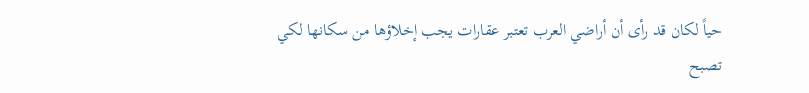حياً لكان قد رأى أن أراضي العرب تعتبر عقارات يجب إخلاؤها من سكانها لكي تصبح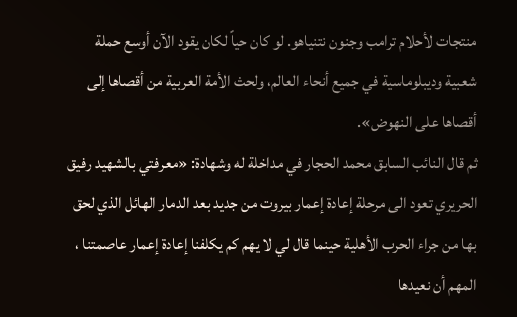منتجات لأحلام ترامب وجنون نتنياهو. لو كان حياً لكان يقود الآن أوسع حملة شعبية وديبلوماسية في جميع أنحاء العالم، ولحث الأمة العربية من أقصاها إلى أقصاها على النهوض».
ثم قال النائب السابق محمد الحجار في مداخلة له وشهادة: «معرفتي بالشهيد رفيق الحريري تعود الى مرحلة إعادة إعمار بيروت من جديد بعد الدمار الهائل الذي لحق بها من جراء الحرب الأهلية حينما قال لي لا يهم كم يكلفنا إعادة إعمار عاصمتنا ، المهم أن نعيدها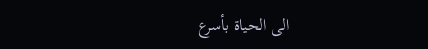الى الحياة بأسرع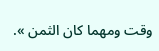وقت ومهما كان الثمن ».